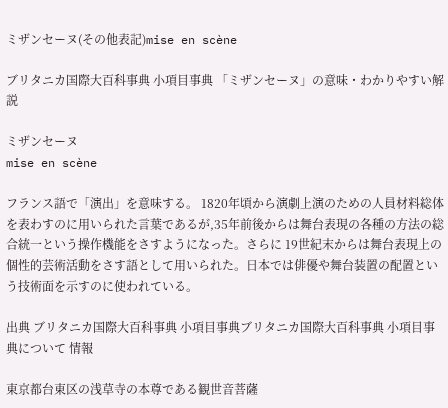ミザンセーヌ(その他表記)mise en scène

ブリタニカ国際大百科事典 小項目事典 「ミザンセーヌ」の意味・わかりやすい解説

ミザンセーヌ
mise en scène

フランス語で「演出」を意味する。 1820年頃から演劇上演のための人員材料総体を表わすのに用いられた言葉であるが,35年前後からは舞台表現の各種の方法の総合統一という操作機能をさすようになった。さらに 19世紀末からは舞台表現上の個性的芸術活動をさす語として用いられた。日本では俳優や舞台装置の配置という技術面を示すのに使われている。

出典 ブリタニカ国際大百科事典 小項目事典ブリタニカ国際大百科事典 小項目事典について 情報

東京都台東区の浅草寺の本尊である観世音菩薩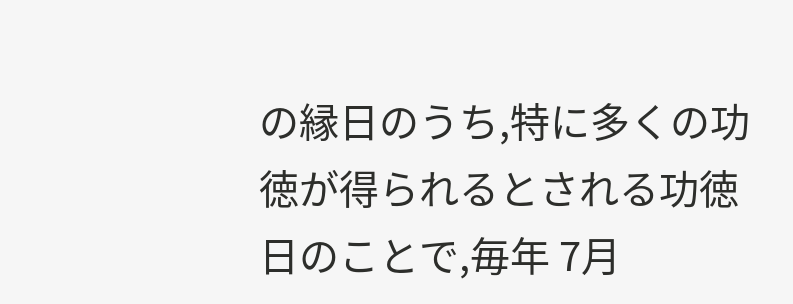の縁日のうち,特に多くの功徳が得られるとされる功徳日のことで,毎年 7月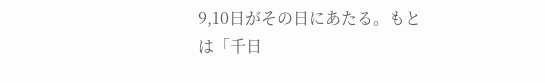9,10日がその日にあたる。もとは「千日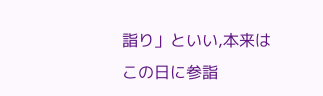詣り」といい,本来はこの日に参詣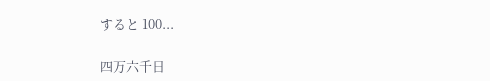すると 100...

四万六千日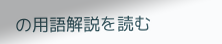の用語解説を読む